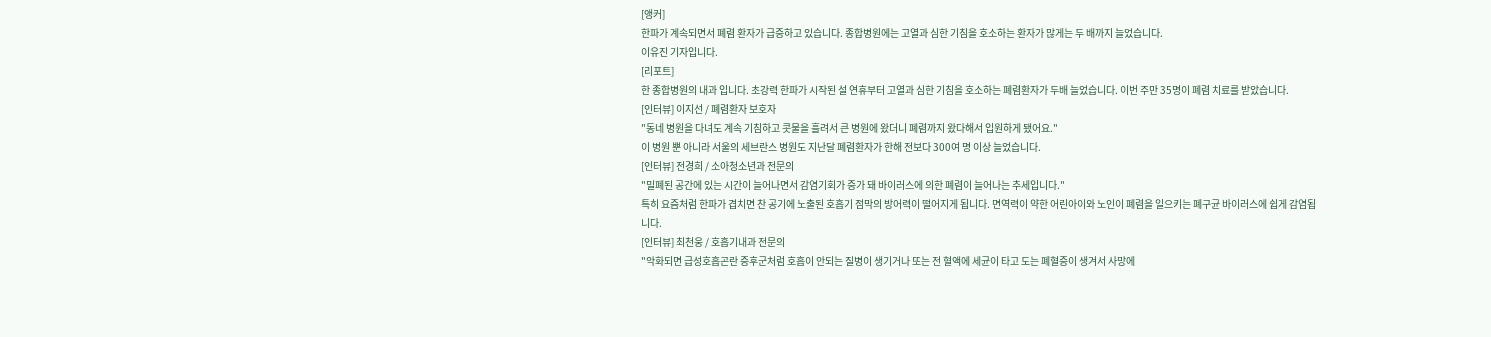[앵커]
한파가 계속되면서 폐렴 환자가 급증하고 있습니다. 종합병원에는 고열과 심한 기침을 호소하는 환자가 많게는 두 배까지 늘었습니다.
이유진 기자입니다.
[리포트]
한 종합병원의 내과 입니다. 초강력 한파가 시작된 설 연휴부터 고열과 심한 기침을 호소하는 폐렴환자가 두배 늘었습니다. 이번 주만 35명이 폐렴 치료를 받았습니다.
[인터뷰] 이지선 / 폐렴환자 보호자
"동네 병원을 다녀도 계속 기침하고 콧물을 흘려서 큰 병원에 왔더니 폐렴까지 왔다해서 입원하게 됐어요."
이 병원 뿐 아니라 서울의 세브란스 병원도 지난달 폐렴환자가 한해 전보다 300여 명 이상 늘었습니다.
[인터뷰] 전경희 / 소아청소년과 전문의
"밀폐된 공간에 있는 시간이 늘어나면서 감염기회가 증가 돼 바이러스에 의한 폐렴이 늘어나는 추세입니다."
특히 요즘처럼 한파가 겹치면 찬 공기에 노출된 호흡기 점막의 방어력이 떨어지게 됩니다. 면역력이 약한 어린아이와 노인이 폐렴을 일으키는 폐구균 바이러스에 쉽게 감염됩니다.
[인터뷰] 최천웅 / 호흡기내과 전문의
"악화되면 급성호흡곤란 증후군처럼 호흡이 안되는 질병이 생기거나 또는 전 혈액에 세균이 타고 도는 폐혈증이 생겨서 사망에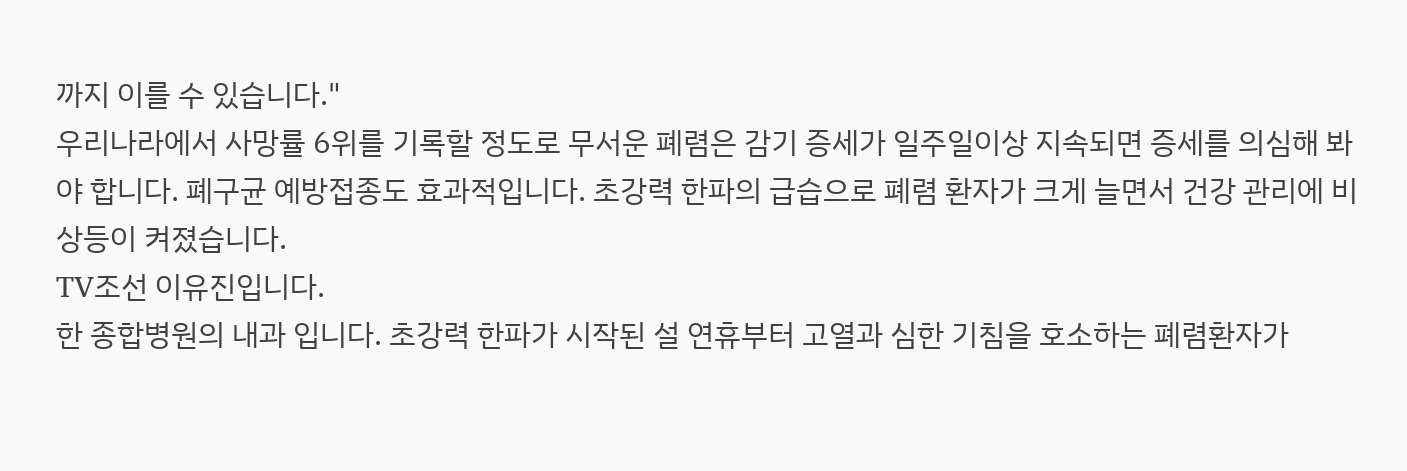까지 이를 수 있습니다."
우리나라에서 사망률 6위를 기록할 정도로 무서운 폐렴은 감기 증세가 일주일이상 지속되면 증세를 의심해 봐야 합니다. 폐구균 예방접종도 효과적입니다. 초강력 한파의 급습으로 폐렴 환자가 크게 늘면서 건강 관리에 비상등이 켜졌습니다.
TV조선 이유진입니다.
한 종합병원의 내과 입니다. 초강력 한파가 시작된 설 연휴부터 고열과 심한 기침을 호소하는 폐렴환자가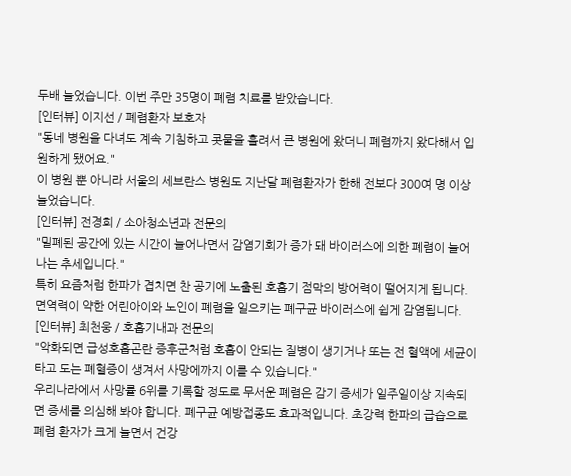두배 늘었습니다. 이번 주만 35명이 폐렴 치료를 받았습니다.
[인터뷰] 이지선 / 폐렴환자 보호자
"동네 병원을 다녀도 계속 기침하고 콧물을 흘려서 큰 병원에 왔더니 폐렴까지 왔다해서 입원하게 됐어요."
이 병원 뿐 아니라 서울의 세브란스 병원도 지난달 폐렴환자가 한해 전보다 300여 명 이상 늘었습니다.
[인터뷰] 전경희 / 소아청소년과 전문의
"밀폐된 공간에 있는 시간이 늘어나면서 감염기회가 증가 돼 바이러스에 의한 폐렴이 늘어나는 추세입니다."
특히 요즘처럼 한파가 겹치면 찬 공기에 노출된 호흡기 점막의 방어력이 떨어지게 됩니다. 면역력이 약한 어린아이와 노인이 폐렴을 일으키는 폐구균 바이러스에 쉽게 감염됩니다.
[인터뷰] 최천웅 / 호흡기내과 전문의
"악화되면 급성호흡곤란 증후군처럼 호흡이 안되는 질병이 생기거나 또는 전 혈액에 세균이 타고 도는 폐혈증이 생겨서 사망에까지 이를 수 있습니다."
우리나라에서 사망률 6위를 기록할 정도로 무서운 폐렴은 감기 증세가 일주일이상 지속되면 증세를 의심해 봐야 합니다. 폐구균 예방접종도 효과적입니다. 초강력 한파의 급습으로 폐렴 환자가 크게 늘면서 건강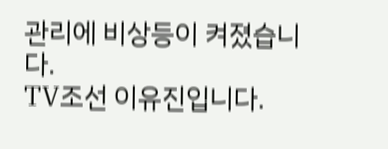관리에 비상등이 켜졌습니다.
TV조선 이유진입니다.